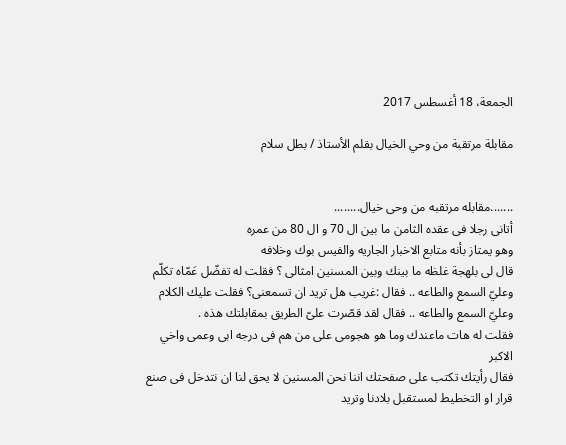الجمعة، 18 أغسطس 2017

مقابلة مرتقبة من وحي الخيال بقلم الأستاذ / بطل سلام


.......مقابله مرتقبه من وحى خيال........
أتانى رجلا فى عقده الثامن ما بين ال 70 و ال 80 من عمره
وهو يمتاز بأنه متابع الاخبار الجاريه والفيس بوك وخلافه
قال لى بلهجة غلظه ما بينك وبين المسنين امثالى ؟ فقلت له تفضّل عَمّاه تكلّم وعليّ السمع والطاعه .. فقال :غريب هل تريد ان تسمعنى؟ فقلت عليك الكلام وعليّ السمع والطاعه .. فقال لقد قصّرت علىّ الطريق بمقابلتك هذه .
فقلت له هات ماعندك وما هو هجومى على من هم فى درجه ابى وعمى واخي الاكبر
فقال رأيتك تكتب على صفحتك اننا نحن المسنين لا يحق لنا ان نتدخل فى صنع قرار او التخطيط لمستقبل بلادنا وتريد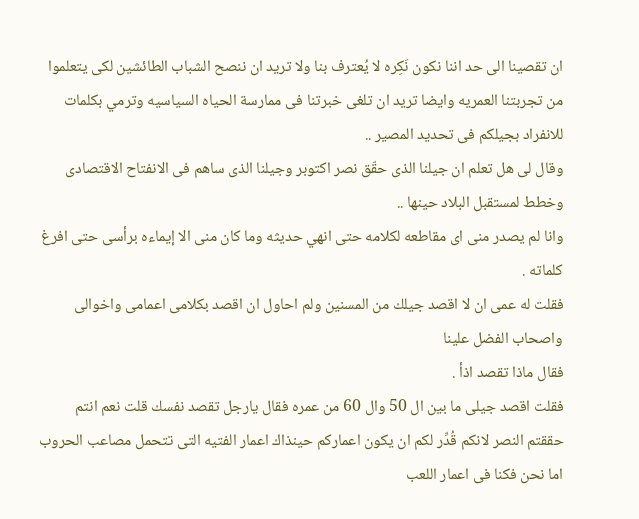ان تقصينا الى حد اننا نكون نَكِره لا يُعترف بنا ولا تريد ان ننصح الشباب الطائشين لكى يتعلموا من تجربتنا العمريه وايضا تريد ان تلغى خبرتنا فى ممارسة الحياه السياسيه وترمي بكلمات للانفراد بجيلكم فى تحديد المصير ..
وقال لى هل تعلم ان جيلنا الذى حقّق نصر اكتوبر وجيلنا الذى ساهم فى الانفتاح الاقتصادى وخطط لمستقبل البلاد حينها ..
وانا لم يصدر منى اى مقاطعه لكلامه حتى انهي حديثه وما كان منى الا إيماءه برأسى حتى افرغ كلماته .
فقلت له عمى ان لا اقصد جيلك من المسنين ولم احاول ان اقصد بكلامى اعمامى واخوالى واصحاب الفضل علينا
فقال ماذا تقصد اذأ .
فقلت اقصد جيلى ما بين ال 50 وال 60 من عمره فقال يارجل تقصد نفسك قلت نعم انتم حققتم النصر لانكم قُدِّر لكم ان يكون اعماركم حينذاك اعمار الفتيه التى تتحمل مصاعب الحروب اما نحن فكنا فى اعمار اللعب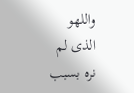واللهو الذى لم نره بسبب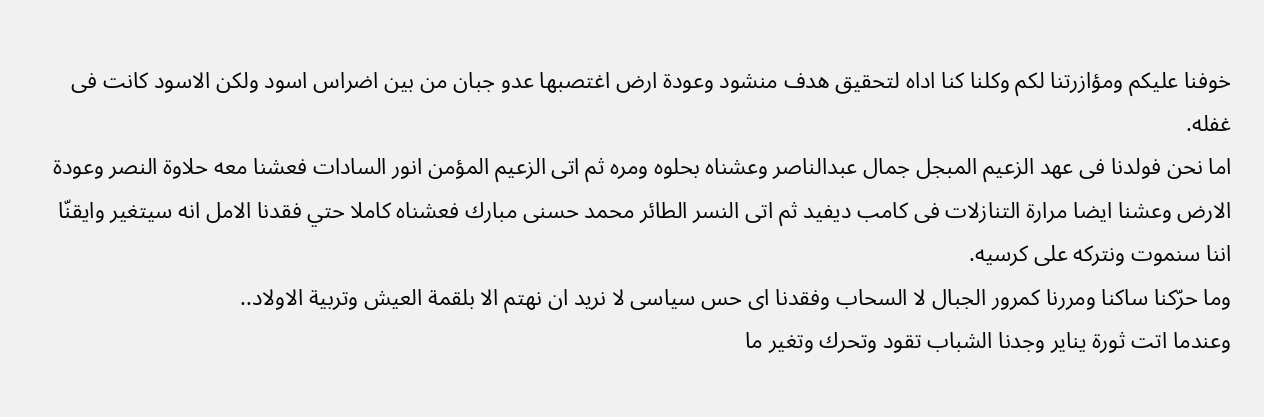خوفنا عليكم ومؤازرتنا لكم وكلنا كنا اداه لتحقيق هدف منشود وعودة ارض اغتصبها عدو جبان من بين اضراس اسود ولكن الاسود كانت فى غفله.
اما نحن فولدنا فى عهد الزعيم المبجل جمال عبدالناصر وعشناه بحلوه ومره ثم اتى الزعيم المؤمن انور السادات فعشنا معه حلاوة النصر وعودة الارض وعشنا ايضا مرارة التنازلات فى كامب ديفيد ثم اتى النسر الطائر محمد حسنى مبارك فعشناه كاملا حتي فقدنا الامل انه سيتغير وايقنّا اننا سنموت ونتركه على كرسيه.
وما حرّكنا ساكنا ومررنا كمرور الجبال لا السحاب وفقدنا اى حس سياسى لا نريد ان نهتم الا بلقمة العيش وتربية الاولاد..
وعندما اتت ثورة يناير وجدنا الشباب تقود وتحرك وتغير ما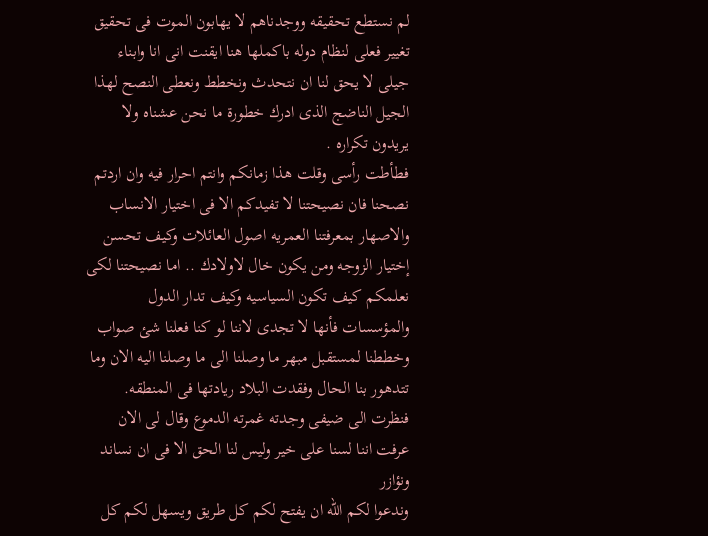لم نستطع تحقيقه ووجدناهم لا يهابون الموت فى تحقيق تغيير فعلى لنظام دوله باكملها هنا ايقنت انى انا وابناء جيلى لا يحق لنا ان نتحدث ونخطط ونعطى النصح لهذا الجيل الناضج الذى ادرك خطورة ما نحن عشناه ولا يريدون تكراره .
فطأطت رأسى وقلت هذا زمانكم وانتم احرار فيه وان اردتم نصحنا فان نصيحتنا لا تفيدكم الا فى اختيار الانساب والاصهار بمعرفتنا العمريه اصول العائلات وكيف تحسن إختيار الزوجه ومن يكون خال لاولادك .. اما نصيحتنا لكى نعلمكم كيف تكون السياسيه وكيف تدار الدول والمؤسسات فأنها لا تجدى لاننا لو كنا فعلنا شئ صواب وخططنا لمستقبل مبهر ما وصلنا الى ما وصلنا اليه الان وما تتدهور بنا الحال وفقدت البلاد ريادتها فى المنطقه.
فنظرت الى ضيفى وجدته غمرته الدموع وقال لى الان عرفت اننا لسنا على خير وليس لنا الحق الا فى ان نساند ونؤازر
وندعوا لكم الله ان يفتح لكم كل طريق ويسهل لكم كل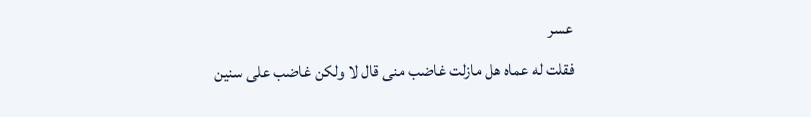عسر
فقلت له عماه هل مازلت غاضب منى قال لا ولكن غاضب على سنين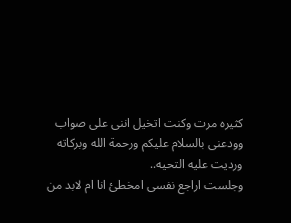كثيره مرت وكنت اتخيل اننى على صواب
وودعنى بالسلام عليكم ورحمة الله وبركاته
ورديت عليه التحيه..
وجلست اراجع نفسى امخطئ انا ام لابد من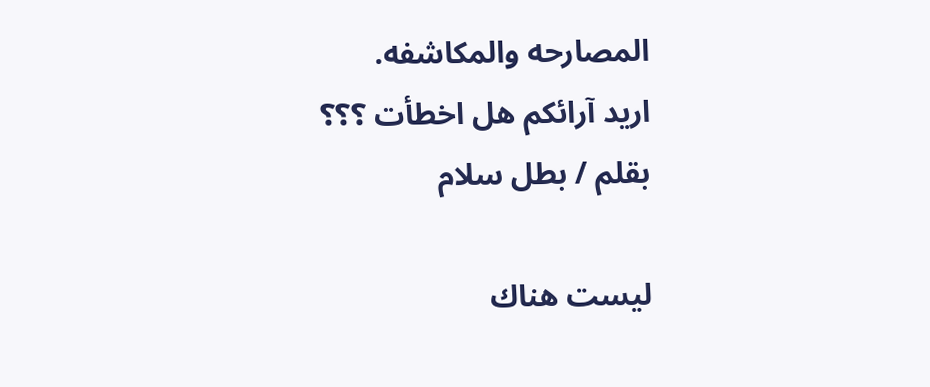المصارحه والمكاشفه.
اريد آرائكم هل اخطأت ؟؟؟
بقلم / بطل سلام

ليست هناك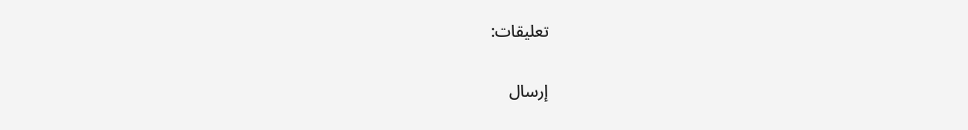تعليقات:

إرسال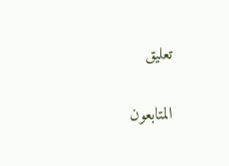تعليق

المتابعون